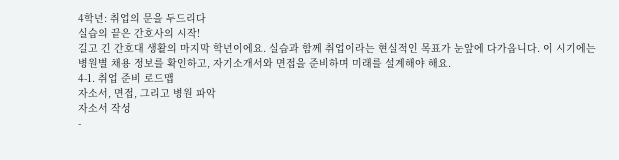4학년: 취업의 문을 두드리다
실습의 끝은 간호사의 시작!
길고 긴 간호대 생활의 마지막 학년이에요. 실습과 함께 취업이라는 현실적인 목표가 눈앞에 다가옵니다. 이 시기에는 병원별 채용 정보를 확인하고, 자기소개서와 면접을 준비하며 미래를 설계해야 해요.
4-1. 취업 준비 로드맵
자소서, 면접, 그리고 병원 파악
자소서 작성
-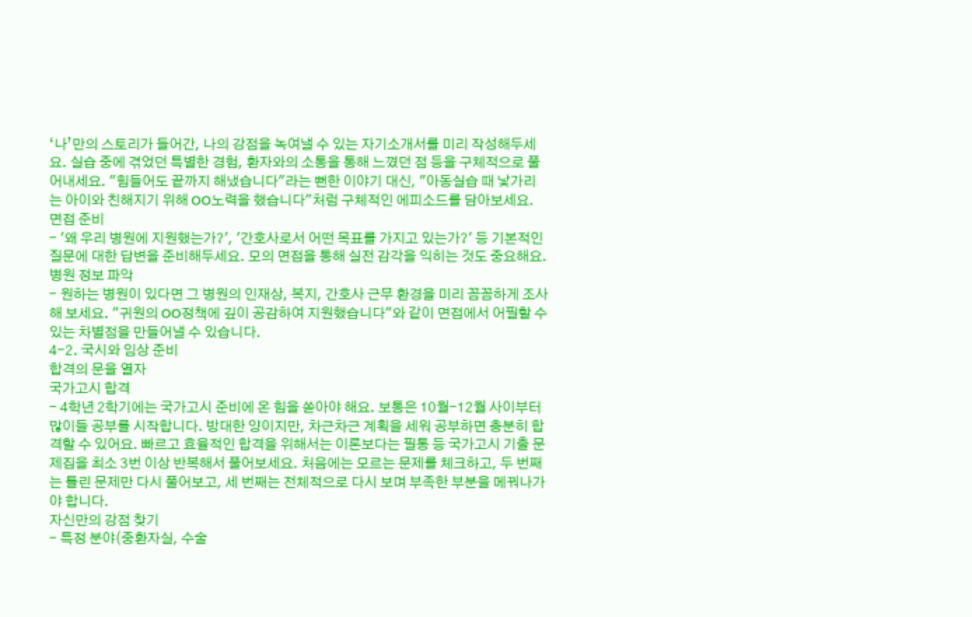‘나’만의 스토리가 들어간, 나의 강점을 녹여낼 수 있는 자기소개서를 미리 작성해두세요. 실습 중에 겪었던 특별한 경험, 환자와의 소통을 통해 느꼈던 점 등을 구체적으로 풀어내세요. "힘들어도 끝까지 해냈습니다"라는 뻔한 이야기 대신, "아동실습 때 낯가리는 아이와 친해지기 위해 OO노력을 했습니다"처럼 구체적인 에피소드를 담아보세요.
면접 준비
- '왜 우리 병원에 지원했는가?', '간호사로서 어떤 목표를 가지고 있는가?' 등 기본적인 질문에 대한 답변을 준비해두세요. 모의 면접을 통해 실전 감각을 익히는 것도 중요해요.
병원 정보 파악
- 원하는 병원이 있다면 그 병원의 인재상, 복지, 간호사 근무 환경을 미리 꼼꼼하게 조사해 보세요. "귀원의 OO정책에 깊이 공감하여 지원했습니다"와 같이 면접에서 어필할 수 있는 차별점을 만들어낼 수 있습니다.
4-2. 국시와 임상 준비
합격의 문을 열자
국가고시 합격
- 4학년 2학기에는 국가고시 준비에 온 힘을 쏟아야 해요. 보통은 10월-12월 사이부터 많이들 공부를 시작합니다. 방대한 양이지만, 차근차근 계획을 세워 공부하면 충분히 합격할 수 있어요. 빠르고 효율적인 합격을 위해서는 이론보다는 필통 등 국가고시 기출 문제집을 최소 3번 이상 반복해서 풀어보세요. 처음에는 모르는 문제를 체크하고, 두 번째는 틀린 문제만 다시 풀어보고, 세 번째는 전체적으로 다시 보며 부족한 부분을 메꿔나가야 합니다.
자신만의 강점 찾기
- 특정 분야(중환자실, 수술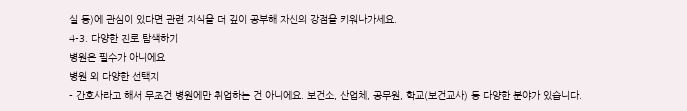실 등)에 관심이 있다면 관련 지식을 더 깊이 공부해 자신의 강점을 키워나가세요.
4-3. 다양한 진로 탐색하기
병원은 필수가 아니에요
병원 외 다양한 선택지
- 간호사라고 해서 무조건 병원에만 취업하는 건 아니에요. 보건소, 산업체, 공무원, 학교(보건교사) 등 다양한 분야가 있습니다.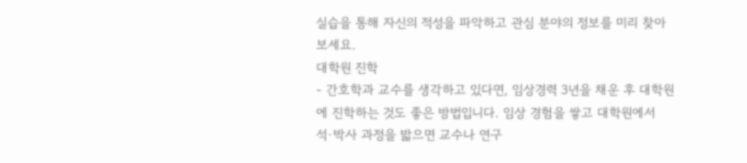실습을 통해 자신의 적성을 파악하고 관심 분야의 정보를 미리 찾아보세요.
대학원 진학
- 간호학과 교수를 생각하고 있다면, 임상경력 3년을 채운 후 대학원에 진학하는 것도 좋은 방법입니다. 임상 경험을 쌓고 대학원에서 석·박사 과정을 밟으면 교수나 연구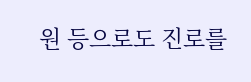원 등으로도 진로를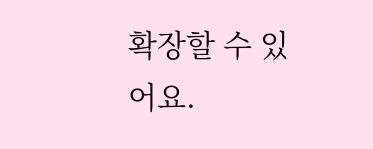확장할 수 있어요.